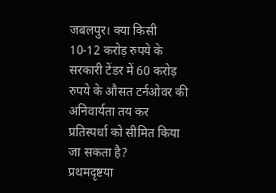जबलपुर। क्या किसी 10-12 करोड़ रुपये के सरकारी टेंडर में 60 करोड़ रुपये के औसत टर्नओवर की अनिवार्यता तय कर प्रतिस्पर्धा को सीमित किया जा सकता है?
प्रथमदृष्टया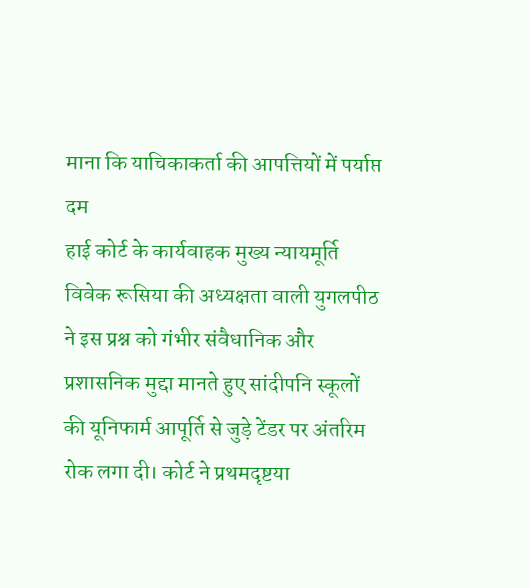माना कि याचिकाकर्ता की आपत्तियों में पर्याप्त दम
हाई कोर्ट के कार्यवाहक मुख्य न्यायमूर्ति विवेक रूसिया की अध्यक्षता वाली युगलपीठ ने इस प्रश्न को गंभीर संवैधानिक और प्रशासनिक मुद्दा मानते हुए सांदीपनि स्कूलों की यूनिफार्म आपूर्ति से जुड़े टेंडर पर अंतरिम रोक लगा दी। कोर्ट ने प्रथमदृष्टया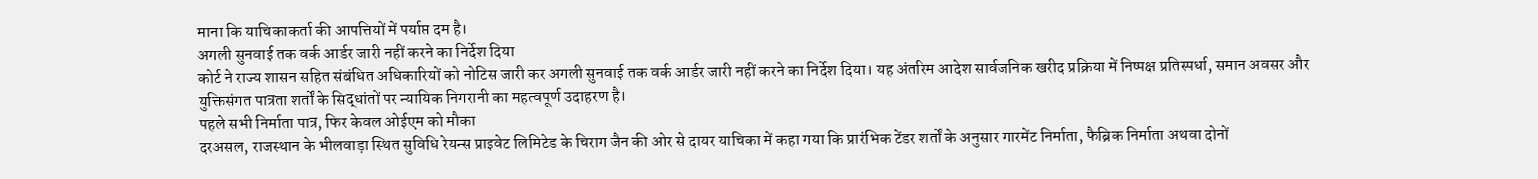माना कि याचिकाकर्ता की आपत्तियों में पर्याप्त दम है।
अगली सुनवाई तक वर्क आर्डर जारी नहीं करने का निर्देश दिया
कोर्ट ने राज्य शासन सहित संबंधित अधिकारियों को नोटिस जारी कर अगली सुनवाई तक वर्क आर्डर जारी नहीं करने का निर्देश दिया। यह अंतरिम आदेश सार्वजनिक खरीद प्रक्रिया में निष्पक्ष प्रतिस्पर्धा, समान अवसर और युक्तिसंगत पात्रता शर्तों के सिद्धांतों पर न्यायिक निगरानी का महत्वपूर्ण उदाहरण है।
पहले सभी निर्माता पात्र, फिर केवल ओईएम को मौका
दरअसल, राजस्थान के भीलवाड़ा स्थित सुविधि रेयन्स प्राइवेट लिमिटेड के चिराग जैन की ओर से दायर याचिका में कहा गया कि प्रारंभिक टेंडर शर्तों के अनुसार गारमेंट निर्माता, फैब्रिक निर्माता अथवा दोनों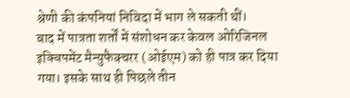श्रेणी की कंपनियां निविदा में भाग ले सकती थीं।
बाद में पात्रता शर्तों में संशोधन कर केवल ओरिजिनल इक्विपमेंट मैन्युफैक्चरर (ओईएम) को ही पात्र कर दिया गया। इसके साथ ही पिछले तीन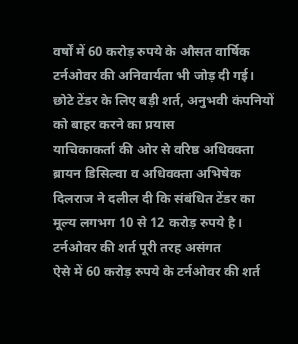वर्षों में 60 करोड़ रुपये के औसत वार्षिक टर्नओवर की अनिवार्यता भी जोड़ दी गई।
छोटे टेंडर के लिए बड़ी शर्त, अनुभवी कंपनियों को बाहर करने का प्रयास
याचिकाकर्ता की ओर से वरिष्ठ अधिवक्ता ब्रायन डिसिल्वा व अधिवक्ता अभिषेक दिलराज ने दलील दी कि संबंधित टेंडर का मूल्य लगभग 10 से 12 करोड़ रुपये है।
टर्नओवर की शर्त पूरी तरह असंगत
ऐसे में 60 करोड़ रुपये के टर्नओवर की शर्त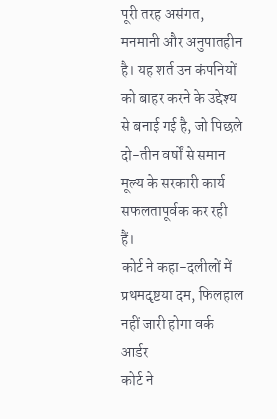पूरी तरह असंगत, मनमानी और अनुपातहीन है। यह शर्त उन कंपनियों को बाहर करने के उद्देश्य से बनाई गई है, जो पिछले दो-तीन वर्षों से समान मूल्य के सरकारी कार्य सफलतापूर्वक कर रही हैं।
कोर्ट ने कहा-दलीलों में प्रथमदृष्टया दम, फिलहाल नहीं जारी होगा वर्क आर्डर
कोर्ट ने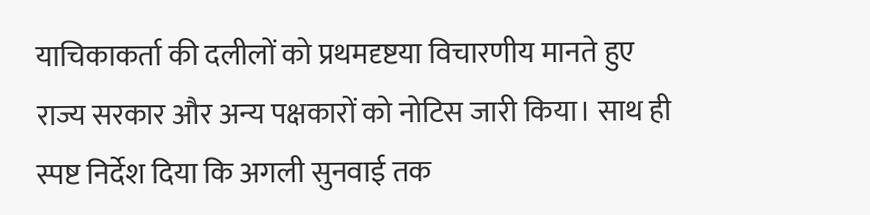याचिकाकर्ता की दलीलों को प्रथमदृष्टया विचारणीय मानते हुए राज्य सरकार और अन्य पक्षकारों को नोटिस जारी किया। साथ ही स्पष्ट निर्देश दिया कि अगली सुनवाई तक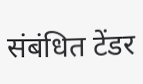संबंधित टेंडर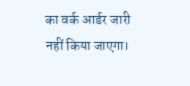का वर्क आर्डर जारी नहीं किया जाएगा।